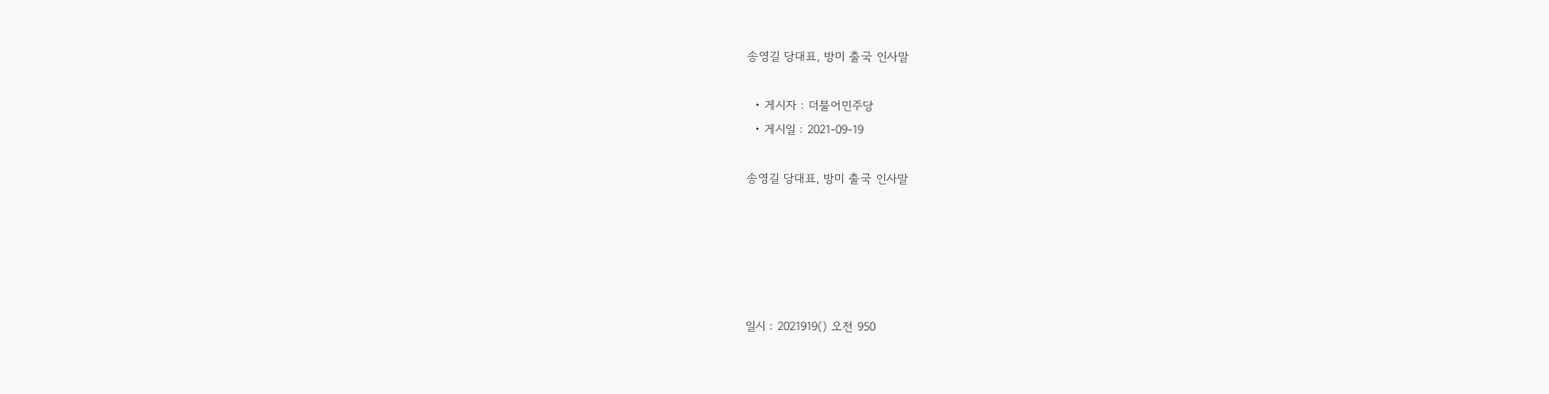송영길 당대표, 방미 출국 인사말

  • 게시자 : 더불어민주당
  • 게시일 : 2021-09-19

송영길 당대표, 방미 출국 인사말





일시 : 2021919() 오전 950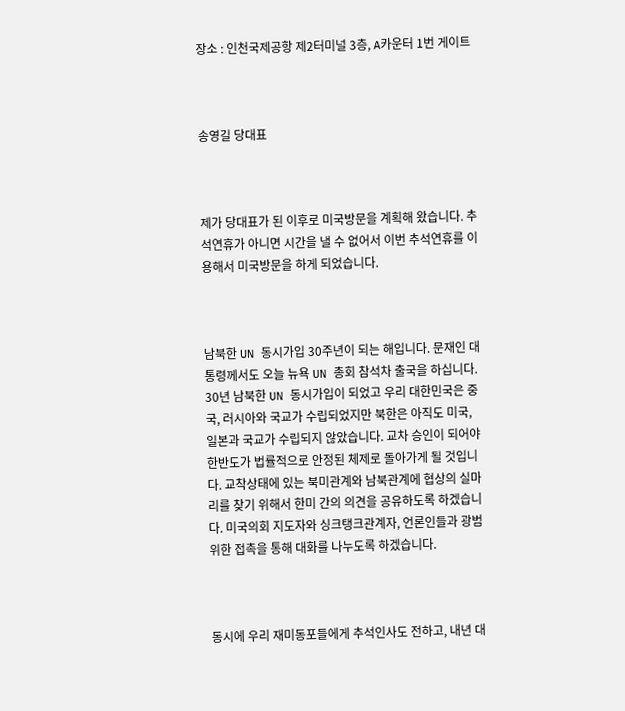장소 : 인천국제공항 제2터미널 3층, A카운터 1번 게이트



송영길 당대표



제가 당대표가 된 이후로 미국방문을 계획해 왔습니다. 추석연휴가 아니면 시간을 낼 수 없어서 이번 추석연휴를 이용해서 미국방문을 하게 되었습니다.



남북한 UN 동시가입 30주년이 되는 해입니다. 문재인 대통령께서도 오늘 뉴욕 UN 총회 참석차 출국을 하십니다. 30년 남북한 UN 동시가입이 되었고 우리 대한민국은 중국, 러시아와 국교가 수립되었지만 북한은 아직도 미국, 일본과 국교가 수립되지 않았습니다. 교차 승인이 되어야 한반도가 법률적으로 안정된 체제로 돌아가게 될 것입니다. 교착상태에 있는 북미관계와 남북관계에 협상의 실마리를 찾기 위해서 한미 간의 의견을 공유하도록 하겠습니다. 미국의회 지도자와 싱크탱크관계자, 언론인들과 광범위한 접촉을 통해 대화를 나누도록 하겠습니다.



동시에 우리 재미동포들에게 추석인사도 전하고, 내년 대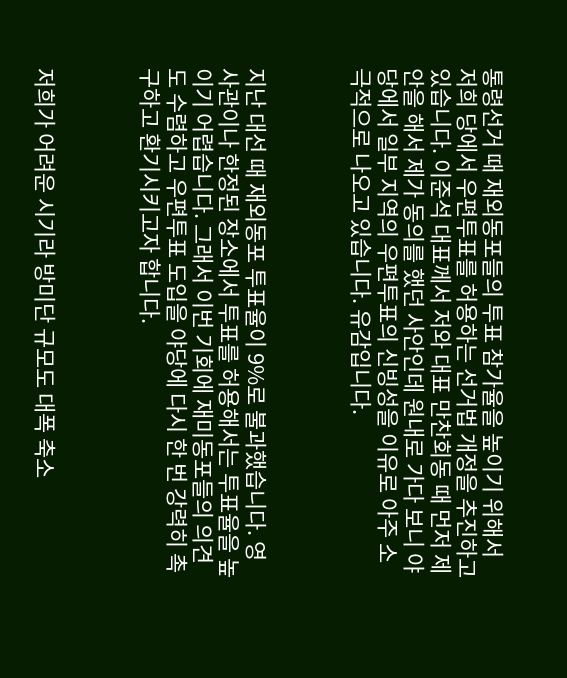통령선거 때 재외동포들의 투표 참가율을 높이기 위해서 저희 당에서 우편투표를 허용하는 선거법 개정을 추진하고 있습니다. 이준석 대표께서 저와 대표 만찬회동 때 먼저 제안을 해서 제가 동의를 했던 사안인데 원내로 가다 보니 야당에서 일부 지역의 우편투표의 신빙성을 이유로 아주 소극적으로 나오고 있습니다. 유감입니다.



지난 대선 때 재외동포 투표율이 9%로 불과했습니다. 영사관이나 한정된 장소에서 투표를 허용해서는 투표율을 높이기 어렵습니다. 그래서 이번 기회에 재미동포들의 의견도 수렴하고 우편투표 도입을 야당에 다시 한 번 강력히 촉구하고 환기시키고자 합니다.



저희가 어려운 시기라 방미단 규모도 대폭 축소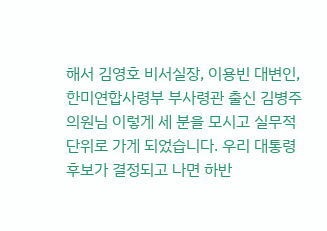해서 김영호 비서실장, 이용빈 대변인, 한미연합사령부 부사령관 출신 김병주 의원님 이렇게 세 분을 모시고 실무적 단위로 가게 되었습니다. 우리 대통령 후보가 결정되고 나면 하반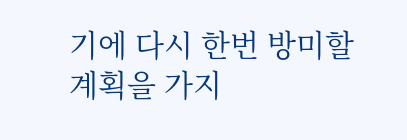기에 다시 한번 방미할 계획을 가지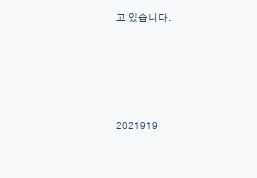고 있습니다.





2021919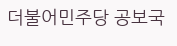더불어민주당 공보국